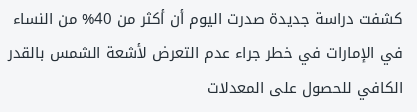كشفت دراسة جديدة صدرت اليوم أن أكثر من 40% من النساء في الإمارات في خطر جراء عدم التعرض لأشعة الشمس بالقدر الكافي للحصول على المعدلات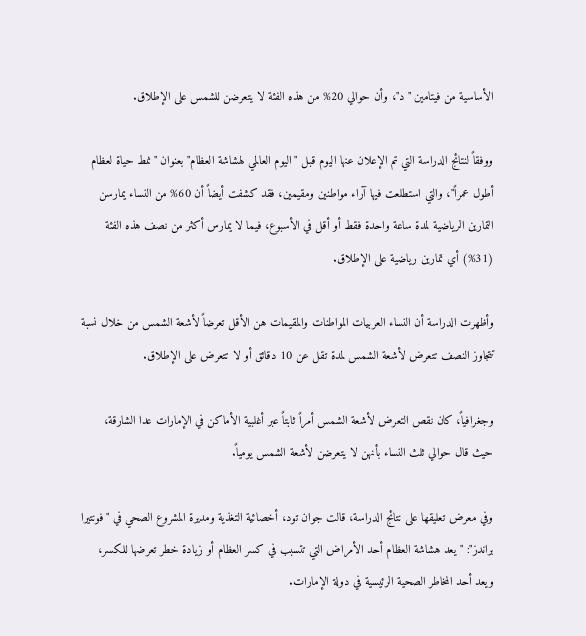الأساسية من فيتامين "د"، وأن حوالي 20% من هذه الفئة لا يتعرضن للشمس على الإطلاق.

ووفقاً لنتائج الدراسة التي تم الإعلان عنها اليوم قبل "اليوم العالمي لهشاشة العظام" بعنوان "نمط حياة لعظام أطول عمراً"، والتي استطلعت فيها آراء مواطنين ومقيمين، فقد كشفت أيضاً أن 60% من النساء يمارسن التمارين الرياضية لمدة ساعة واحدة فقط أو أقل في الأسبوع، فيما لا يمارس أكثر من نصف هذه الفئة (31%) أي تمارين رياضية على الإطلاق.

وأظهرت الدراسة أن النساء العربيات المواطنات والمقيمات هن الأقل تعرضاً لأشعة الشمس من خلال نسبة تتجاوز النصف تتعرض لأشعة الشمس لمدة تقل عن 10 دقائق أو لا تتعرض على الإطلاق.

وجغرافياً، كان نقص التعرض لأشعة الشمس أمراً ثابتاً عبر أغلبية الأماكن في الإمارات عدا الشارقة، حيث قال حوالي ثلث النساء بأنهن لا يتعرضن لأشعة الشمس يومياً.

وفي معرض تعليقها على نتائج الدراسة، قالت جوان تود، أخصائية التغذية ومديرة المشروع الصحي في "فونتيرا براندز": "يعد هشاشة العظام أحد الأمراض التي تتسبب في كسر العظام أو زيادة خطر تعرضها للكسر، ويعد أحد المخاطر الصحية الرئيسية في دولة الإمارات.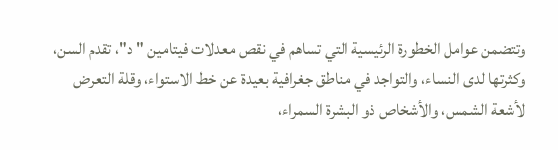وتتضمن عوامل الخطورة الرئيسية التي تساهم في نقص معدلات فيتامين "د"، تقدم السن، وكثرتها لدى النساء، والتواجد في مناطق جغرافية بعيدة عن خط الاستواء، وقلة التعرض لأشعة الشمس، والأشخاص ذو البشرة السمراء،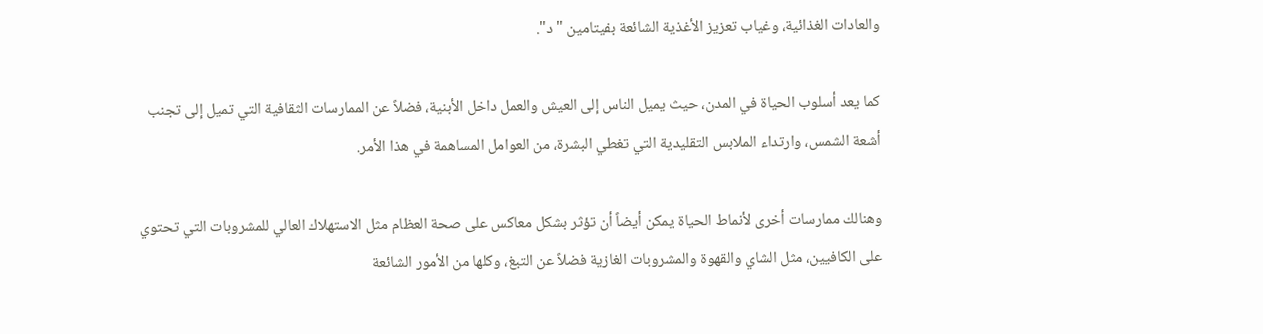والعادات الغذائية، وغياب تعزيز الأغذية الشائعة بفيتامين "د".

كما يعد أسلوب الحياة في المدن، حيث يميل الناس إلى العيش والعمل داخل الأبنية، فضلاً عن الممارسات الثقافية التي تميل إلى تجنب أشعة الشمس، وارتداء الملابس التقليدية التي تغطي البشرة، من العوامل المساهمة في هذا الأمر.

وهنالك ممارسات أخرى لأنماط الحياة يمكن أيضاً أن تؤثر بشكل معاكس على صحة العظام مثل الاستهلاك العالي للمشروبات التي تحتوي على الكافيين، مثل الشاي والقهوة والمشروبات الغازية فضلاً عن التبغ، وكلها من الأمور الشائعة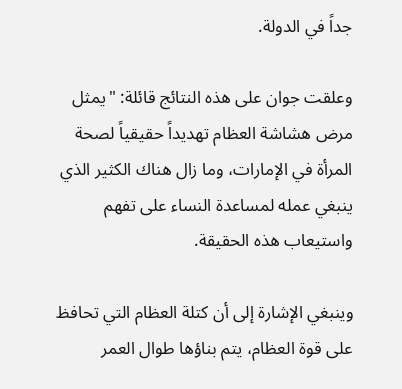جداً في الدولة.

وعلقت جوان على هذه النتائج قائلة: "يمثل مرض هشاشة العظام تهديداً حقيقياً لصحة المرأة في الإمارات، وما زال هناك الكثير الذي ينبغي عمله لمساعدة النساء على تفهم واستيعاب هذه الحقيقة.

وينبغي الإشارة إلى أن كتلة العظام التي تحافظ على قوة العظام، يتم بناؤها طوال العمر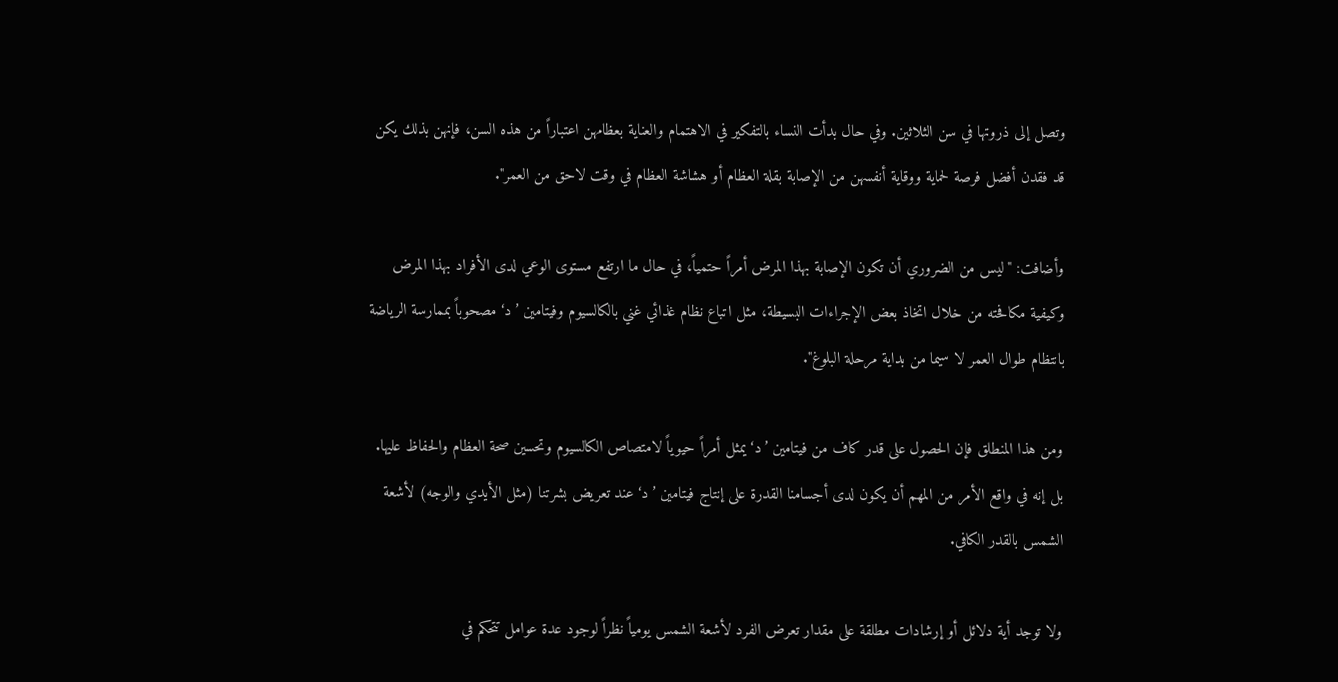وتصل إلى ذروتها في سن الثلاثين. وفي حال بدأت النساء بالتفكير في الاهتمام والعناية بعظامهن اعتباراً من هذه السن، فإنهن بذلك يكن قد فقدن أفضل فرصة لحماية ووقاية أنفسهن من الإصابة بقلة العظام أو هشاشة العظام في وقت لاحق من العمر".

وأضافت: "ليس من الضروري أن تكون الإصابة بهذا المرض أمراً حتمياً، في حال ما ارتفع مستوى الوعي لدى الأفراد بهذا المرض وكيفية مكافحته من خلال اتخاذ بعض الإجراءات البسيطة، مثل اتباع نظام غذائي غني بالكالسيوم وفيتامين ’د‘ مصحوباً بممارسة الرياضة بانتظام طوال العمر لا سيما من بداية مرحلة البلوغ".

ومن هذا المنطلق فإن الحصول على قدر كاف من فيتامين ’د‘ يمثل أمراً حيوياً لامتصاص الكالسيوم وتحسين صحة العظام والحفاظ عليها.  بل إنه في واقع الأمر من المهم أن يكون لدى أجسامنا القدرة على إنتاج فيتامين ’د‘ عند تعريض بشرتنا (مثل الأيدي والوجه) لأشعة الشمس بالقدر الكافي.

ولا توجد أية دلائل أو إرشادات مطلقة على مقدار تعرض الفرد لأشعة الشمس يومياً نظراً لوجود عدة عوامل تتحكم في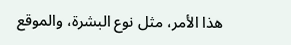هذا الأمر، مثل نوع البشرة، والموقع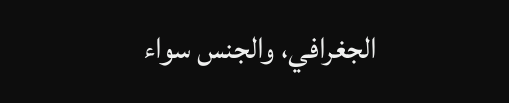الجغرافي، والجنس سواء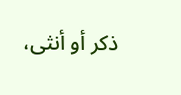ذكر أو أنثى،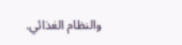والنظام الغذائي.